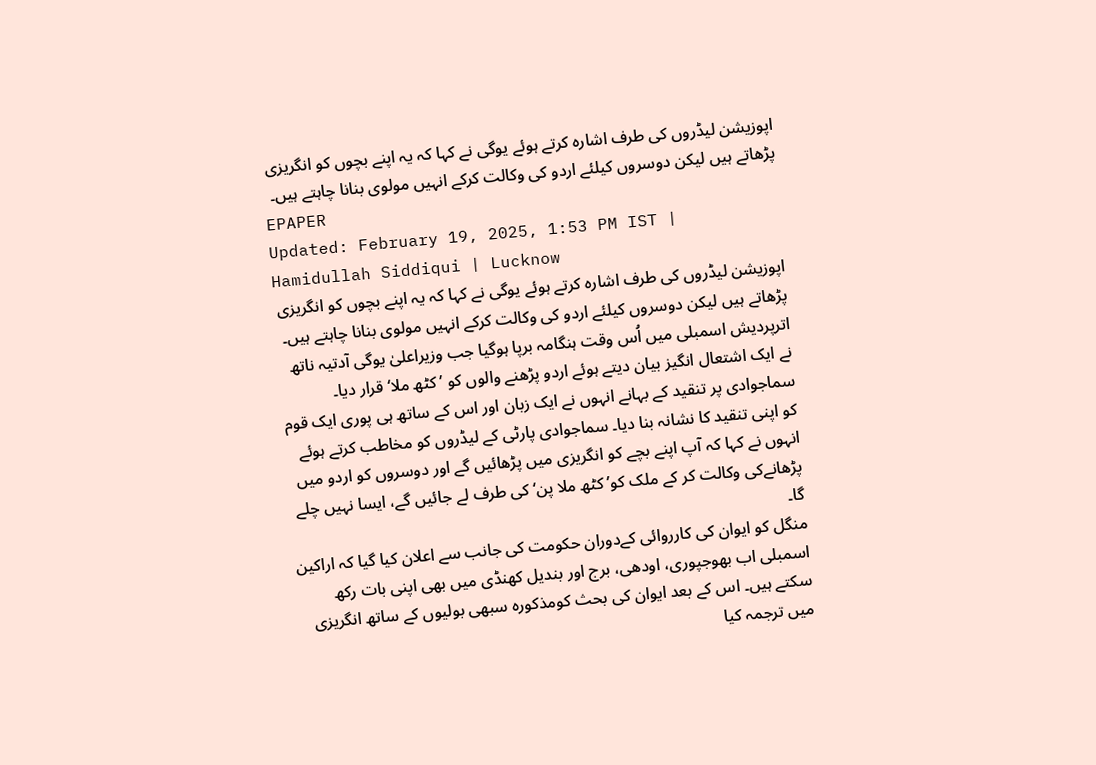اپوزیشن لیڈروں کی طرف اشارہ کرتے ہوئے یوگی نے کہا کہ یہ اپنے بچوں کو انگریزی پڑھاتے ہیں لیکن دوسروں کیلئے اردو کی وکالت کرکے انہیں مولوی بنانا چاہتے ہیں۔
EPAPER
Updated: February 19, 2025, 1:53 PM IST | Hamidullah Siddiqui | Lucknow
اپوزیشن لیڈروں کی طرف اشارہ کرتے ہوئے یوگی نے کہا کہ یہ اپنے بچوں کو انگریزی پڑھاتے ہیں لیکن دوسروں کیلئے اردو کی وکالت کرکے انہیں مولوی بنانا چاہتے ہیں۔
اترپردیش اسمبلی میں اُس وقت ہنگامہ برپا ہوگیا جب وزیراعلیٰ یوگی آدتیہ ناتھ نے ایک اشتعال انگیز بیان دیتے ہوئے اردو پڑھنے والوں کو ’کٹھ ملا‘ قرار دیا۔ سماجوادی پر تنقید کے بہانے انہوں نے ایک زبان اور اس کے ساتھ ہی پوری ایک قوم کو اپنی تنقید کا نشانہ بنا دیا۔ سماجوادی پارٹی کے لیڈروں کو مخاطب کرتے ہوئے انہوں نے کہا کہ آپ اپنے بچے کو انگریزی میں پڑھائیں گے اور دوسروں کو اردو میں پڑھانےکی وکالت کر کے ملک کو’ کٹھ ملا پن‘ کی طرف لے جائیں گے، ایسا نہیں چلے گا۔
منگل کو ایوان کی کارروائی کےدوران حکومت کی جانب سے اعلان کیا گیا کہ اراکین اسمبلی اب بھوجپوری، اودھی، برج اور بندیل کھنڈی میں بھی اپنی بات رکھ سکتے ہیں۔ اس کے بعد ایوان کی بحث کومذکورہ سبھی بولیوں کے ساتھ انگریزی میں ترجمہ کیا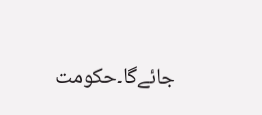جائےگا۔حکومت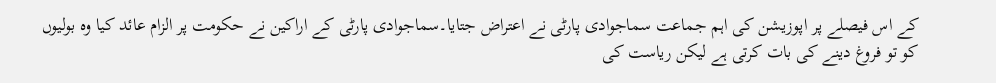کے اس فیصلے پر اپوزیشن کی اہم جماعت سماجوادی پارٹی نے اعتراض جتایا۔سماجوادی پارٹی کے اراکین نے حکومت پر الزام عائد کیا وہ بولیوں کو تو فروغ دینے کی بات کرتی ہے لیکن ریاست کی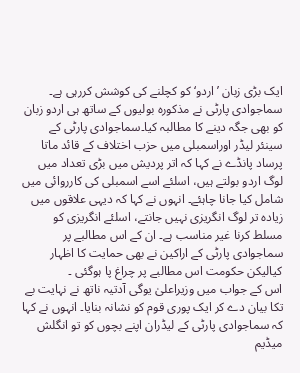ایک بڑی زبان ’اردو‘ کو کچلنے کی کوشش کررہی ہے۔ سماجوادی پارٹی نے مذکورہ بولیوں کے ساتھ ہی اردو زبان کو بھی جگہ دینے کا مطالبہ کیا۔سماجوادی پارٹی کے سینئر لیڈر اوراسمبلی میں حزب اختلاف کے قائد ماتا پرساد پانڈے نے کہا کہ اتر پردیش میں بڑی تعداد میں لوگ اردو بولتے ہیں، اسلئے اسے اسمبلی کی کارروائی میں شامل کیا جانا چاہئے۔ انہوں نے کہا کہ دیہی علاقوں میں زیادہ تر لوگ انگریزی نہیں جانتے، اسلئے انگریزی کو مسلط کرنا غیر مناسب ہے۔ ان کے اس مطالبے پر سماجوادی پارٹی کے اراکین نے بھی حمایت کا اظہار کیالیکن حکومت اس مطالبے پر چراغ پا ہوگئی ۔
اس کے جواب میں وزیراعلیٰ یوگی آدتیہ ناتھ نے نہایت بے تکا بیان دے کر ایک پوری قوم کو نشانہ بنایا۔ انہوں نے کہا کہ سماجوادی پارٹی کے لیڈران اپنے بچوں کو تو انگلش میڈیم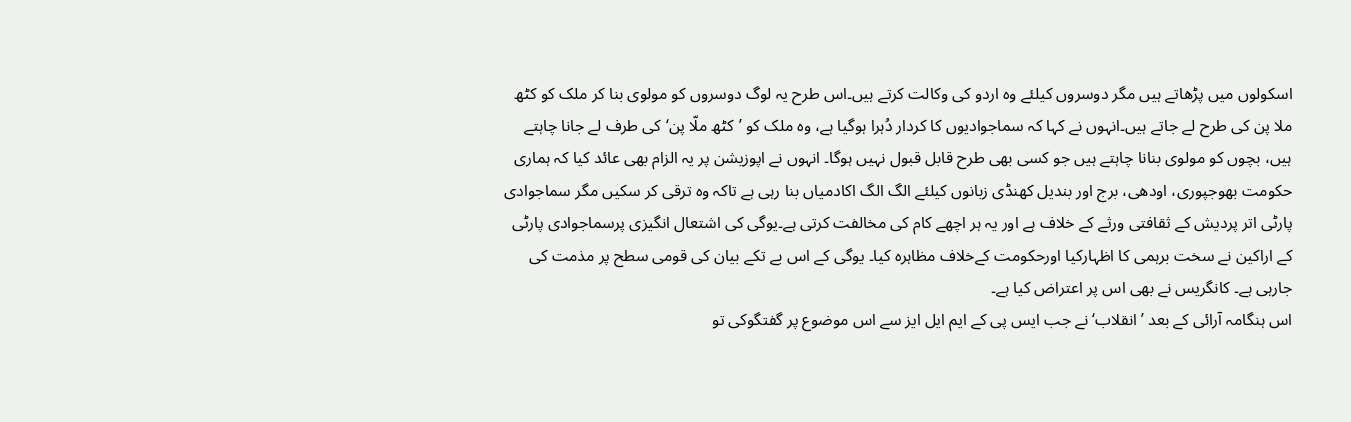اسکولوں میں پڑھاتے ہیں مگر دوسروں کیلئے وہ اردو کی وکالت کرتے ہیں۔اس طرح یہ لوگ دوسروں کو مولوی بنا کر ملک کو کٹھ ملا پن کی طرح لے جاتے ہیں۔انہوں نے کہا کہ سماجوادیوں کا کردار دُہرا ہوگیا ہے، وہ ملک کو ’کٹھ ملّا پن‘کی طرف لے جانا چاہتے ہیں، بچوں کو مولوی بنانا چاہتے ہیں جو کسی بھی طرح قابل قبول نہیں ہوگا۔ انہوں نے اپوزیشن پر یہ الزام بھی عائد کیا کہ ہماری حکومت بھوجپوری، اودھی، برج اور بندیل کھنڈی زبانوں کیلئے الگ الگ اکادمیاں بنا رہی ہے تاکہ وہ ترقی کر سکیں مگر سماجوادی پارٹی اتر پردیش کے ثقافتی ورثے کے خلاف ہے اور یہ ہر اچھے کام کی مخالفت کرتی ہے۔یوگی کی اشتعال انگیزی پرسماجوادی پارٹی کے اراکین نے سخت برہمی کا اظہارکیا اورحکومت کےخلاف مظاہرہ کیا۔ یوگی کے اس بے تکے بیان کی قومی سطح پر مذمت کی جارہی ہے۔ کانگریس نے بھی اس پر اعتراض کیا ہے۔
اس ہنگامہ آرائی کے بعد ’ انقلاب‘ نے جب ایس پی کے ایم ایل ایز سے اس موضوع پر گفتگوکی تو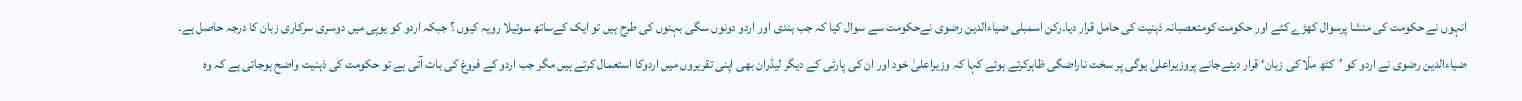انہوں نے حکومت کی منشا پرسوال کھڑے کئے اور حکومت کومتعصبانہ ذہنیت کی حامل قرار دیا۔رکن اسمبلی ضیاءالدین رضوی نےحکومت سے سوال کیا کہ جب ہندی اور اردو دونوں سگی بہنوں کی طرح ہیں تو ایک کےساتھ سوتیلا رویہ کیوں ؟ جبکہ اردو کو یوپی میں دوسری سرکاری زبان کا درجہ حاصل ہے۔ ضیاءالدین رضوی نے اردو کو ’کٹھ ملّا کی زبان‘ قرار دیئےجانے پروزیراعلیٰ یوگی پر سخت ناراضگی ظاہرکرتے ہوئے کہا کہ وزیراعلیٰ خود اور ان کی پارٹی کے دیگر لیڈران بھی اپنی تقریروں میں اردوکا استعمال کرتے ہیں مگر جب اردو کے فروغ کی بات آتی ہے تو حکومت کی ذہنیت واضح ہوجاتی ہے کہ وہ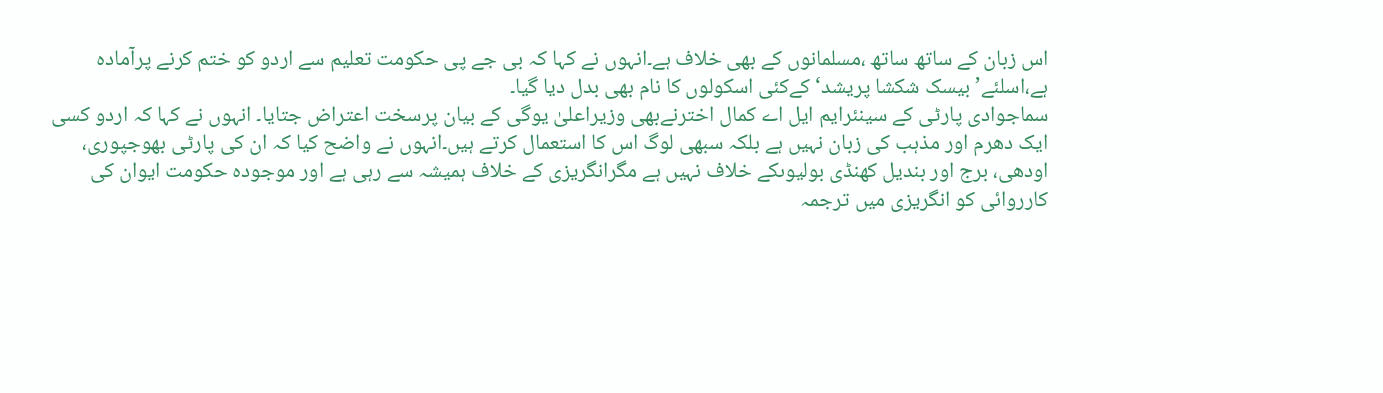اس زبان کے ساتھ ساتھ ،مسلمانوں کے بھی خلاف ہے۔انہوں نے کہا کہ بی جے پی حکومت تعلیم سے اردو کو ختم کرنے پرآمادہ ہے،اسلئے’ بیسک شکشا پریشد‘ کےکئی اسکولوں کا نام بھی بدل دیا گیا۔
سماجوادی پارٹی کے سینئرایم ایل اے کمال اخترنےبھی وزیراعلیٰ یوگی کے بیان پرسخت اعتراض جتایا۔ انہوں نے کہا کہ اردو کسی ایک دھرم اور مذہب کی زبان نہیں ہے بلکہ سبھی لوگ اس کا استعمال کرتے ہیں۔انہوں نے واضح کیا کہ ان کی پارٹی بھوجپوری، اودھی، برج اور بندیل کھنڈی بولیوںکے خلاف نہیں ہے مگرانگریزی کے خلاف ہمیشہ سے رہی ہے اور موجودہ حکومت ایوان کی کارروائی کو انگریزی میں ترجمہ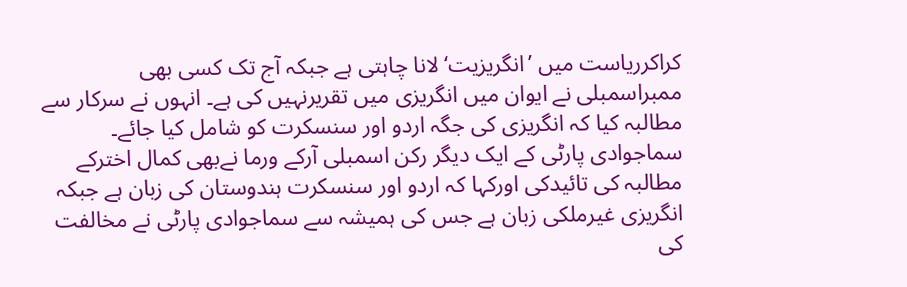کراکرریاست میں ’انگریزیت‘ لانا چاہتی ہے جبکہ آج تک کسی بھی ممبراسمبلی نے ایوان میں انگریزی میں تقریرنہیں کی ہے۔ انہوں نے سرکار سے مطالبہ کیا کہ انگریزی کی جگہ اردو اور سنسکرت کو شامل کیا جائے۔ سماجوادی پارٹی کے ایک دیگر رکن اسمبلی آرکے ورما نےبھی کمال اخترکے مطالبہ کی تائیدکی اورکہا کہ اردو اور سنسکرت ہندوستان کی زبان ہے جبکہ انگریزی غیرملکی زبان ہے جس کی ہمیشہ سے سماجوادی پارٹی نے مخالفت کی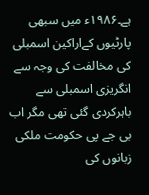ہے۔۱۹۸۶ء میں سبھی پارٹیوں کےاراکین اسمبلی کی مخالفت کی وجہ سے انگریزی اسمبلی سے باہرکردی گئی تھی مگر اب بی جے پی حکومت ملکی زبانوں کی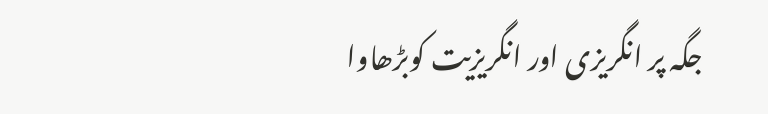جگہ پر انگریزی اور انگریزیت کوبڑھاوا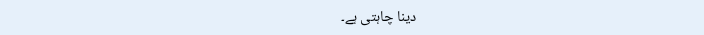دینا چاہتی ہے۔